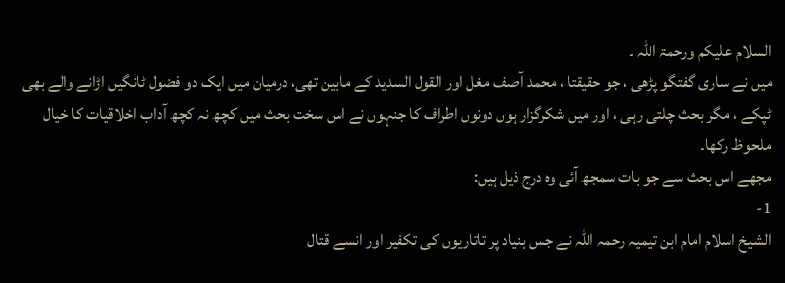السلام علیکم ورحمۃ اللہ ۔
میں نے ساری گفتگو پڑھی ، جو حقیقتا ، محمد آصف مغل اور القول السدید کے مابین تھی، درمیان میں ایک دو فضول ٹانگیں اڑانے والے بھی ٹپکے ، مگر بحث چلتی رہی ، اور میں شکرگزار ہوں دونوں اطراف کا جنہوں نے اس سخت بحث میں کچھ نہ کچھ آداب اخلاقیات کا خیال ملحوظ رکھا۔
مجھے اس بحث سے جو بات سمجھ آئی وہ درج ذیل ہیں:
1-
الشیخ اسلام امام ابن تیمیہ رحمہ اللہ نے جس بنیاد پر تاتاریوں کی تکفیر اور انسے قتال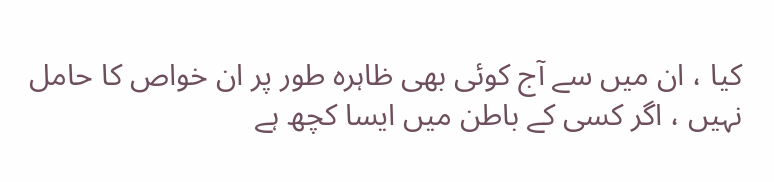کیا ، ان میں سے آج کوئی بھی ظاہرہ طور پر ان خواص کا حامل نہیں ، اگر کسی کے باطن میں ایسا کچھ ہے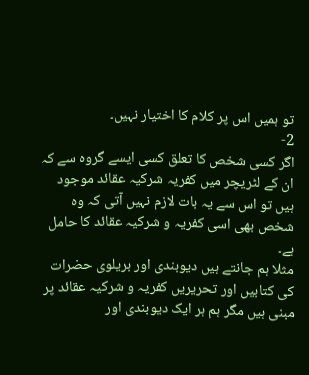تو ہمیں اس پر کلام کا اختیار نہیں۔
2-
اگر کسی شخص کا تعلق کسی ایسے گروہ سے کہ ان کے لٹریچر میں کفریہ شرکیہ عقائد موجود ہیں تو اس سے یہ بات لازم نہیں آتی کہ وہ شخص بھی اسی کفریہ و شرکیہ عقائد کا حامل ہے۔
مثلا ہم جانتے ہیں دیوبندی اور بریلوی حضرات کی کتابیں اور تحریریں کفریہ و شرکیہ عقائد پر مبنی ہیں مگر ہم ہر ایک دیوبندی اور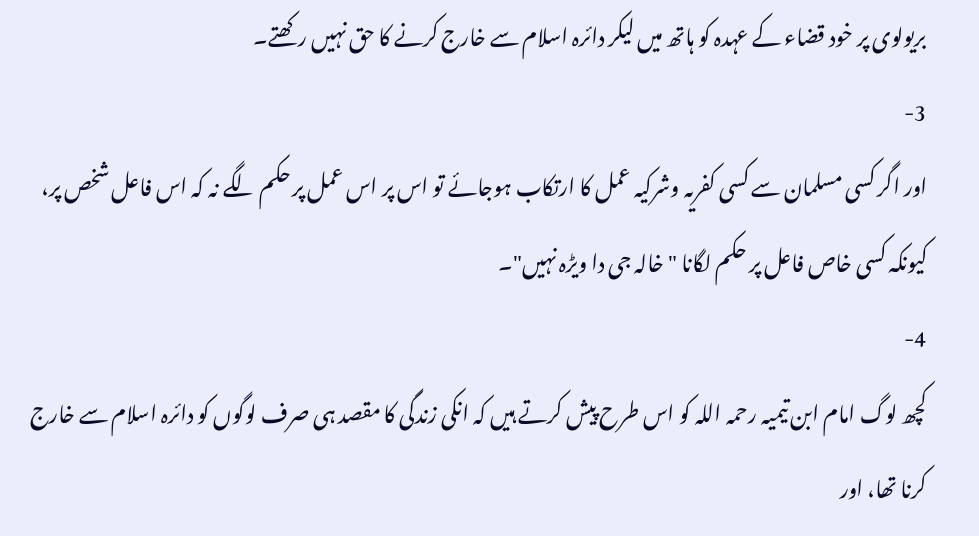بریولوی پر خود قضاء کے عہدہ کو ہاتھ میں لیکر دائرہ اسلام سے خارج کرنے کا حق نہیں رکھتے۔
3-
اور اگر کسی مسلمان سے کسی کفریہ وشرکیہ عمل کا ارتکاب ہوجائے تو اس پر اس عمل پر حکم لگے نہ کہ اس فاعل شخص پر، کیونکہ کسی خاص فاعل پر حکم لگانا "خالہ جی دا ویڑہ نہیں"۔
4-
کچھ لوگ امام ابن تیمیہ رحمہ اللہ کو اس طرح پیش کرتے ہیں کہ انکی زندگی کا مقصد ہی صرف لوگوں کو دائرہ اسلام سے خارج کرنا تھا، اور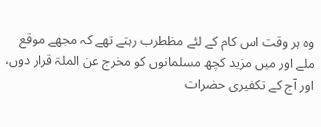وہ ہر وقت اس کام کے لئے مظطرب رہتے تھے کہ مجھے موقع ملے اور میں مزید کچھ مسلمانوں کو مخرج عن الملۃ قرار دوں، اور آج کے تکفیری حضرات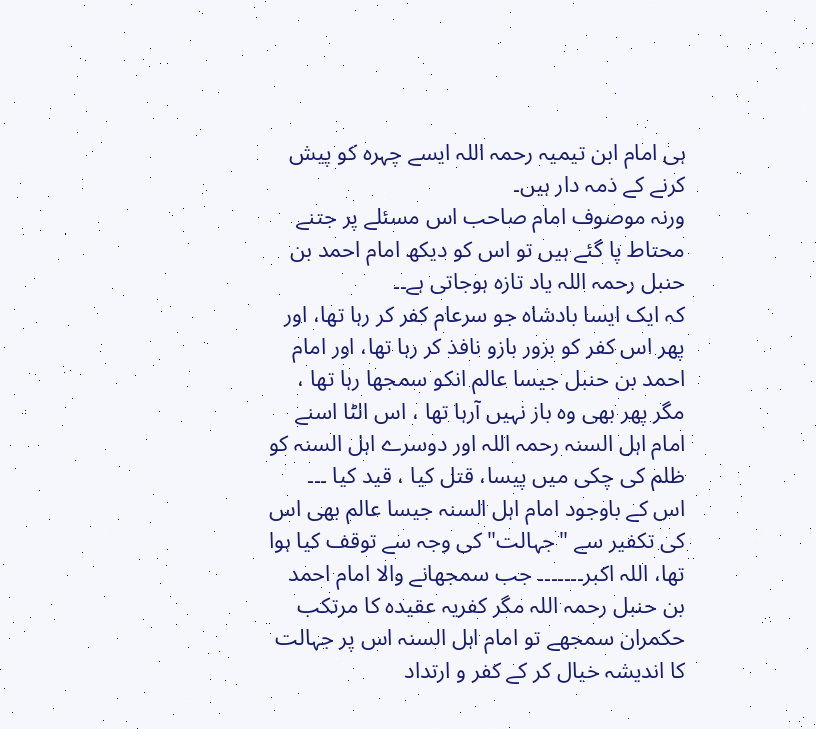ہی امام ابن تیمیہ رحمہ اللہ ایسے چہرہ کو پیش کرنے کے ذمہ دار ہیں۔
ورنہ موصوف امام صاحب اس مسئلے پر جتنے محتاط پا گئے ہیں تو اس کو دیکھ امام احمد بن حنبل رحمہ اللہ یاد تازہ ہوجاتی ہے۔۔
کہ ایک ایسا بادشاہ جو سرعام کفر کر رہا تھا، اور پھر اس کفر کو بزور بازو نافذ کر رہا تھا، اور امام احمد بن حنبل جیسا عالم انکو سمجھا رہا تھا ، مگر پھر بھی وہ باز نہیں آرہا تھا ، اس الٹا اسنے امام اہل السنہ رحمہ اللہ اور دوسرے اہل السنہ کو ظلم کی چکی میں پیسا، قتل کیا ، قید کیا ۔۔۔
اس کے باوجود امام اہل السنہ جیسا عالم بھی اس کی تکفیر سے "جہالت" کی وجہ سے توقف کیا ہوا تھا، اللہ اکبر۔۔۔۔۔۔۔ جب سمجھانے والا امام احمد بن حنبل رحمہ اللہ مگر کفریہ عقیدہ کا مرتکب حکمران سمجھے تو امام اہل السنہ اس پر جہالت کا اندیشہ خیال کر کے کفر و ارتداد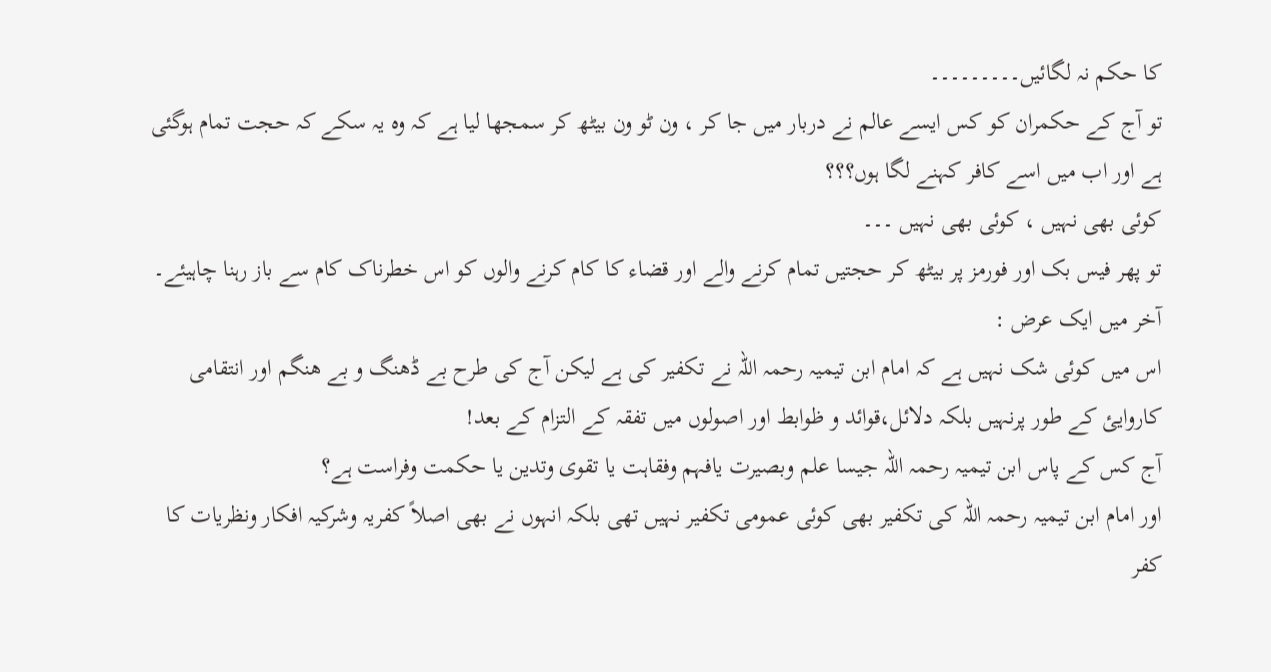کا حکم نہ لگائیں۔۔۔۔۔۔۔۔۔
تو آج کے حکمران کو کس ایسے عالم نے دربار میں جا کر ، ون ٹو ون بیٹھ کر سمجھا لیا ہے کہ وہ یہ سکے کہ حجت تمام ہوگئی ہے اور اب میں اسے کافر کہنے لگا ہوں؟؟؟
کوئی بھی نہیں ، کوئی بھی نہیں ۔۔۔
تو پھر فیس بک اور فورمز پر بیٹھ کر حجتیں تمام کرنے والے اور قضاء کا کام کرنے والوں کو اس خطرناک کام سے باز رہنا چاہیئے۔
آخر میں ایک عرض :
اس میں کوئی شک نہیں ہے کہ امام ابن تیمیہ رحمہ اللہ نے تکفیر کی ہے لیکن آج کی طرح بے ڈھنگ و بے ھنگم اور انتقامی کاروایئ کے طور پرنہیں بلکہ دلائل،قوائد و ظوابط اور اصولوں میں تفقہ کے التزام کے بعد!
آج کس کے پاس ابن تیمیہ رحمہ اللہ جیسا علم وبصیرت یافہم وفقاہت یا تقوی وتدین یا حکمت وفراست ہے؟
اور امام ابن تیمیہ رحمہ اللہ کی تکفیر بھی کوئی عمومی تکفیر نہیں تھی بلکہ انہوں نے بھی اصلاً کفریہ وشرکیہ افکار ونظریات کا کفر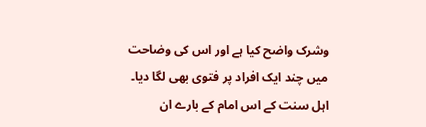وشرک واضح کیا ہے اور اس کی وضاحت میں چند ایک افراد پر فتوی بھی لگا دیا۔
اہل سنت کے اس امام کے بارے ان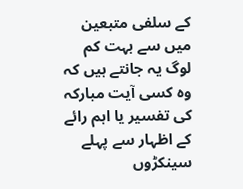کے سلفی متبعین میں سے بہت کم لوگ یہ جانتے ہیں کہ وہ کسی آیت مبارکہ کی تفسیر یا اہم رائے کے اظہار سے پہلے سینکڑوں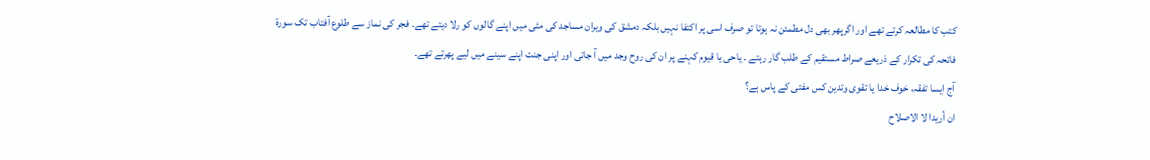کتب کا مطالعہ کرتے تھے اور اگرپھر بھی دل مطمئن نہ ہوتا تو صرف اسی پر اکتفا نہیں بلکہ دمشق کی ویران مساجد کی مٹی میں اپنے گالوں کو رلا دیتے تھے۔ فجر کی نماز سے طلوع آفتاب تک سورة فاتحہ کی تکرار کے ذریعے صراط مستقیم کے طلب گار رہتے ۔ یاحی یا قیوم کہنے پر ان کی روح وجد میں آ جاتی اور اپنی جنت اپنے سینے میں لیے پھرتے تھے۔
آج ایسا تفقہ، خوف خدا یا تقوی وتدین کس مفتی کے پاس ہے؟
ان أریدا لا الاصلاح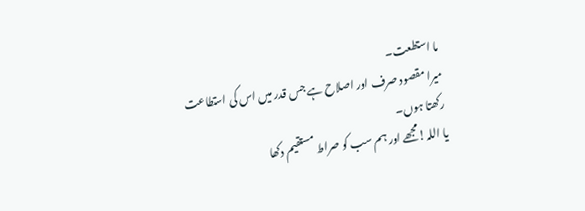ما استطعت۔
میرا مقصود صرف اور اصلاح ہے جس قدر میں اس کی استطاعت رکھتا ہوں۔
یا اللہ!مجھے اور ہم سب کو صراط مستقیم دکھا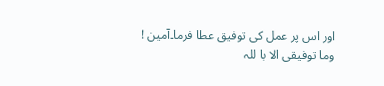اور اس پر عمل کی توفیق عطا فرما۔آمین !
وما توفیقی الا با للہ